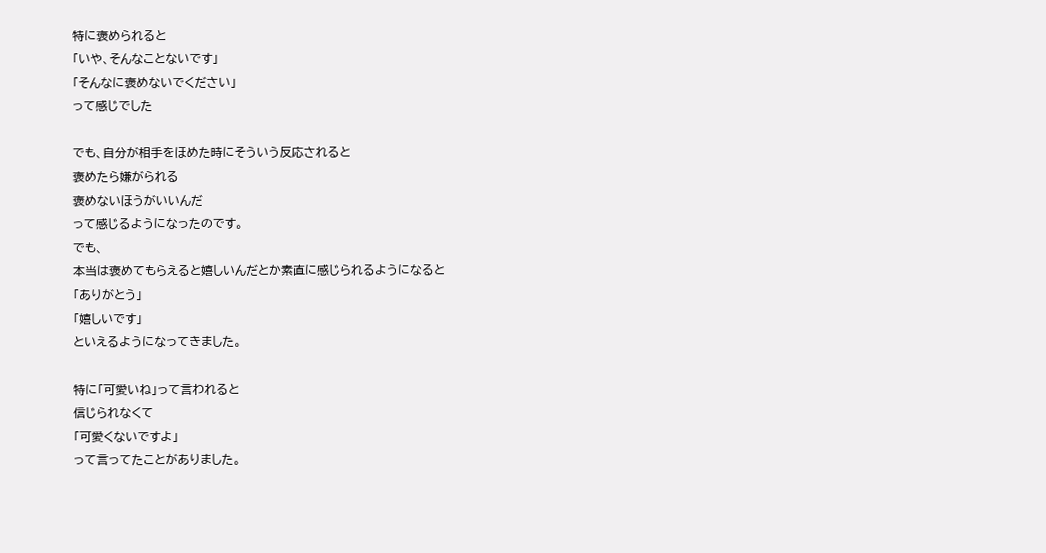特に褒められると
「いや、そんなことないです」
「そんなに褒めないでください」
って感じでした

でも、自分が相手をほめた時にそういう反応されると
褒めたら嫌がられる
褒めないほうがいいんだ
って感じるようになったのです。
でも、
本当は褒めてもらえると嬉しいんだとか素直に感じられるようになると
「ありがとう」
「嬉しいです」
といえるようになってきました。

特に「可愛いね」って言われると
信じられなくて
「可愛くないですよ」
って言ってたことがありました。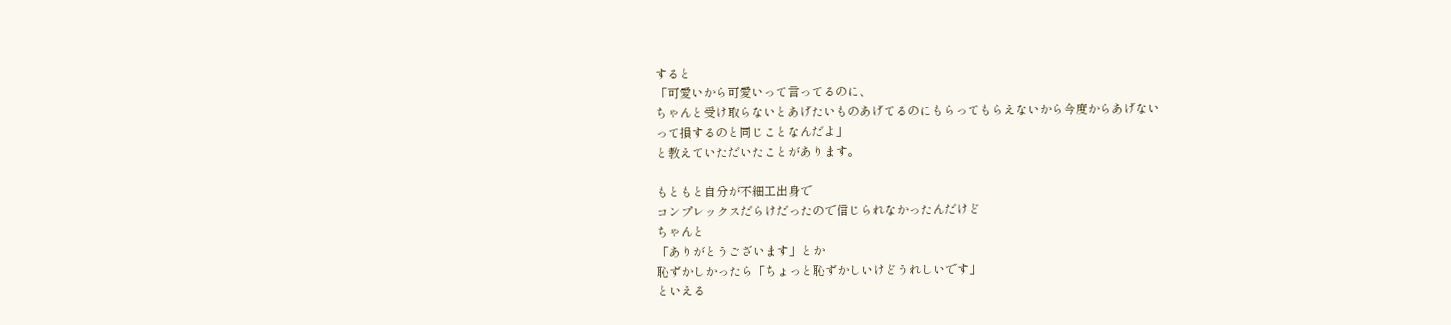すると
「可愛いから可愛いって言ってるのに、
ちゃんと受け取らないとあげたいものあげてるのにもらってもらえないから今度からあげない
って損するのと同じことなんだよ」
と教えていただいたことがあります。

もともと自分が不細工出身で
コンプレックスだらけだったので信じられなかったんだけど
ちゃんと
「ありがとうございます」とか
恥ずかしかったら「ちょっと恥ずかしいけどうれしいです」
といえる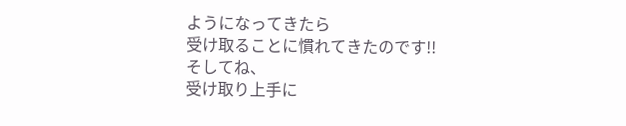ようになってきたら
受け取ることに慣れてきたのです!!
そしてね、
受け取り上手に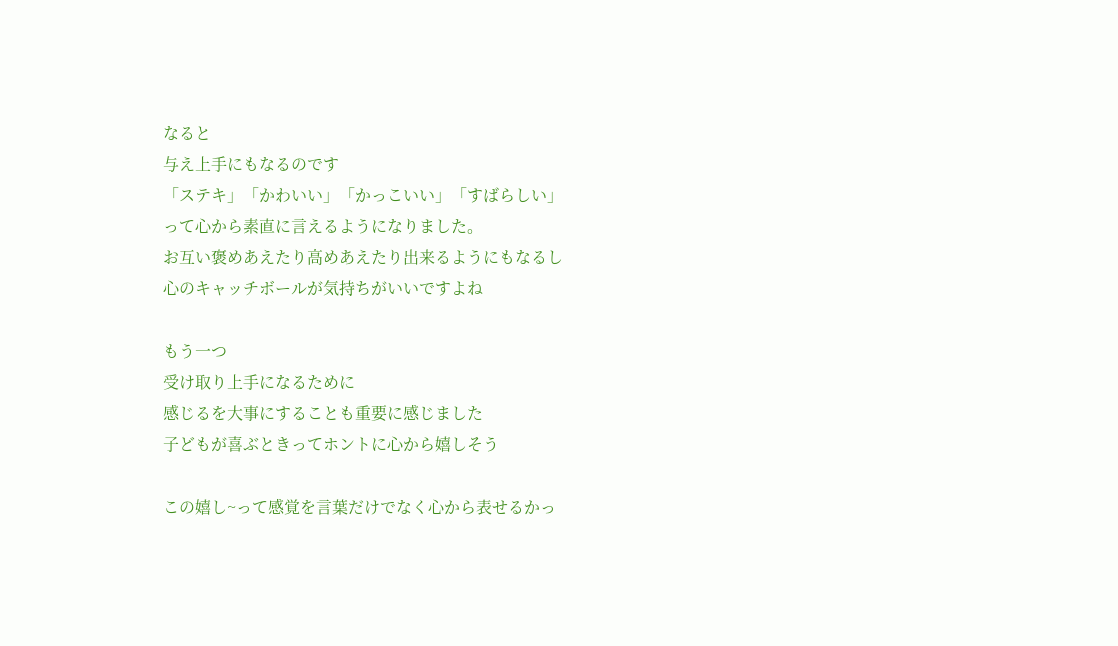なると
与え上手にもなるのです
「ステキ」「かわいい」「かっこいい」「すばらしい」
って心から素直に言えるようになりました。
お互い褒めあえたり高めあえたり出来るようにもなるし
心のキャッチボールが気持ちがいいですよね

もう一つ
受け取り上手になるために
感じるを大事にすることも重要に感じました
子どもが喜ぶときってホントに心から嬉しそう

この嬉し~って感覚を言葉だけでなく心から表せるかっ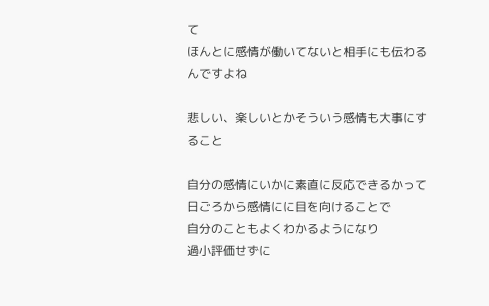て
ほんとに感情が働いてないと相手にも伝わるんですよね

悲しい、楽しいとかそういう感情も大事にすること

自分の感情にいかに素直に反応できるかって
日ごろから感情にに目を向けることで
自分のこともよくわかるようになり
過小評価せずに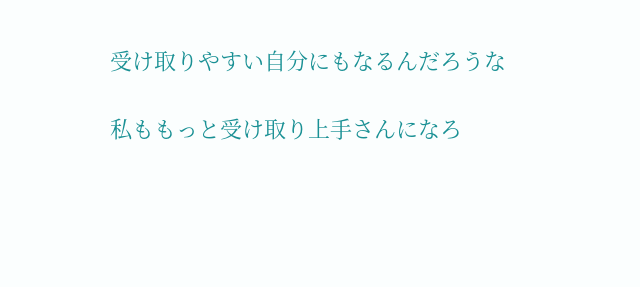受け取りやすい自分にもなるんだろうな

私ももっと受け取り上手さんになろ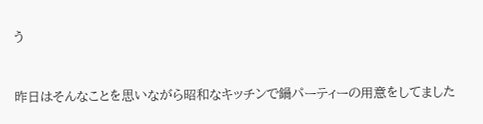う


昨日はそんなことを思いながら昭和なキッチンで鍋パーティーの用意をしてました